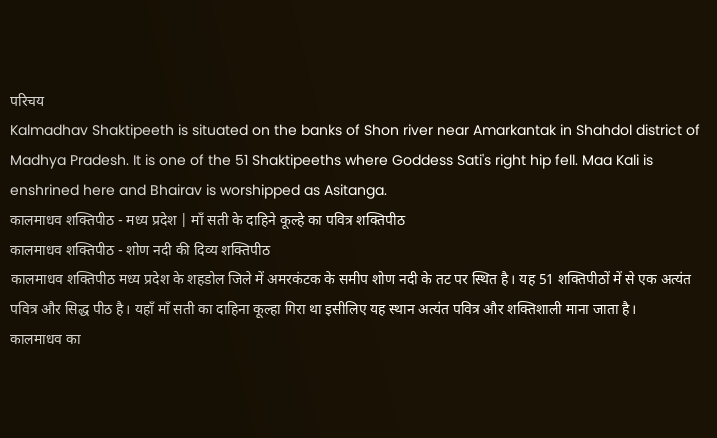परिचय
Kalmadhav Shaktipeeth is situated on the banks of Shon river near Amarkantak in Shahdol district of Madhya Pradesh. It is one of the 51 Shaktipeeths where Goddess Sati's right hip fell. Maa Kali is enshrined here and Bhairav is worshipped as Asitanga.
कालमाधव शक्तिपीठ - मध्य प्रदेश | माँ सती के दाहिने कूल्हे का पवित्र शक्तिपीठ
कालमाधव शक्तिपीठ - शोण नदी की दिव्य शक्तिपीठ
कालमाधव शक्तिपीठ मध्य प्रदेश के शहडोल जिले में अमरकंटक के समीप शोण नदी के तट पर स्थित है। यह 51 शक्तिपीठों में से एक अत्यंत पवित्र और सिद्ध पीठ है। यहाँ माँ सती का दाहिना कूल्हा गिरा था इसीलिए यह स्थान अत्यंत पवित्र और शक्तिशाली माना जाता है।
कालमाधव का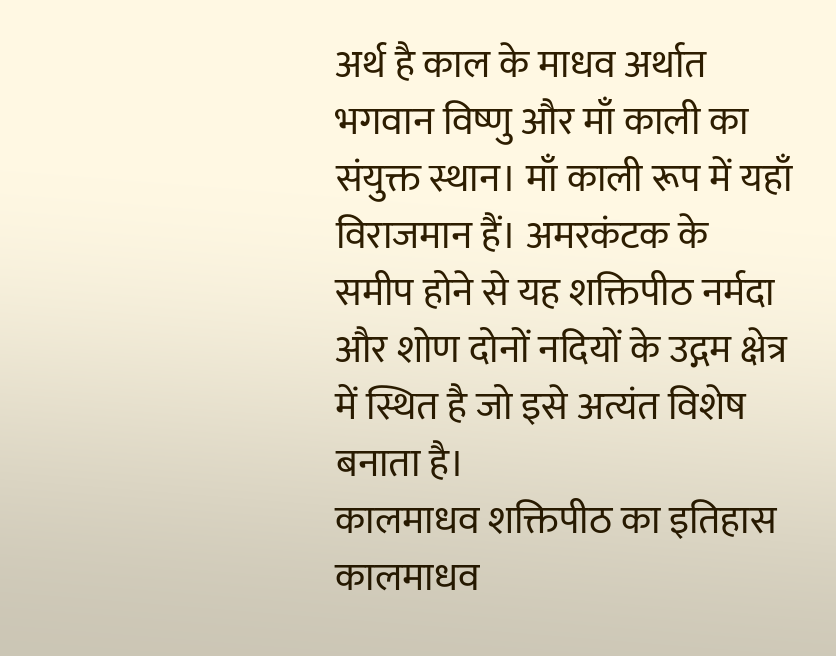अर्थ है काल के माधव अर्थात भगवान विष्णु और माँ काली का संयुक्त स्थान। माँ काली रूप में यहाँ विराजमान हैं। अमरकंटक के समीप होने से यह शक्तिपीठ नर्मदा और शोण दोनों नदियों के उद्गम क्षेत्र में स्थित है जो इसे अत्यंत विशेष बनाता है।
कालमाधव शक्तिपीठ का इतिहास
कालमाधव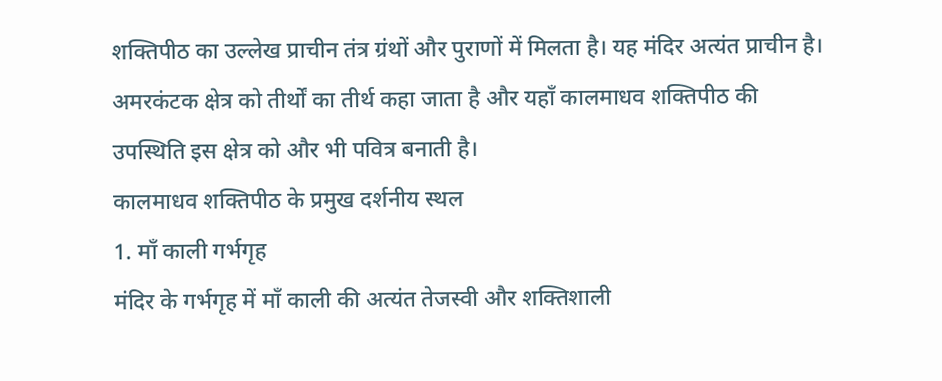शक्तिपीठ का उल्लेख प्राचीन तंत्र ग्रंथों और पुराणों में मिलता है। यह मंदिर अत्यंत प्राचीन है। अमरकंटक क्षेत्र को तीर्थों का तीर्थ कहा जाता है और यहाँ कालमाधव शक्तिपीठ की उपस्थिति इस क्षेत्र को और भी पवित्र बनाती है।
कालमाधव शक्तिपीठ के प्रमुख दर्शनीय स्थल
1. माँ काली गर्भगृह
मंदिर के गर्भगृह में माँ काली की अत्यंत तेजस्वी और शक्तिशाली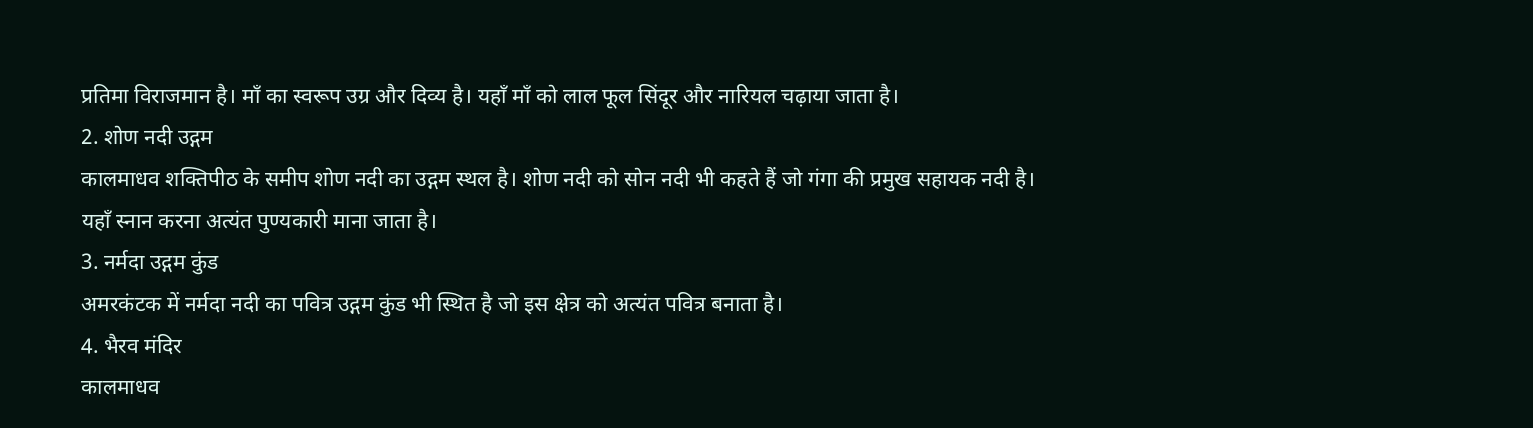प्रतिमा विराजमान है। माँ का स्वरूप उग्र और दिव्य है। यहाँ माँ को लाल फूल सिंदूर और नारियल चढ़ाया जाता है।
2. शोण नदी उद्गम
कालमाधव शक्तिपीठ के समीप शोण नदी का उद्गम स्थल है। शोण नदी को सोन नदी भी कहते हैं जो गंगा की प्रमुख सहायक नदी है। यहाँ स्नान करना अत्यंत पुण्यकारी माना जाता है।
3. नर्मदा उद्गम कुंड
अमरकंटक में नर्मदा नदी का पवित्र उद्गम कुंड भी स्थित है जो इस क्षेत्र को अत्यंत पवित्र बनाता है।
4. भैरव मंदिर
कालमाधव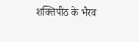शक्तिपीठ के भैरव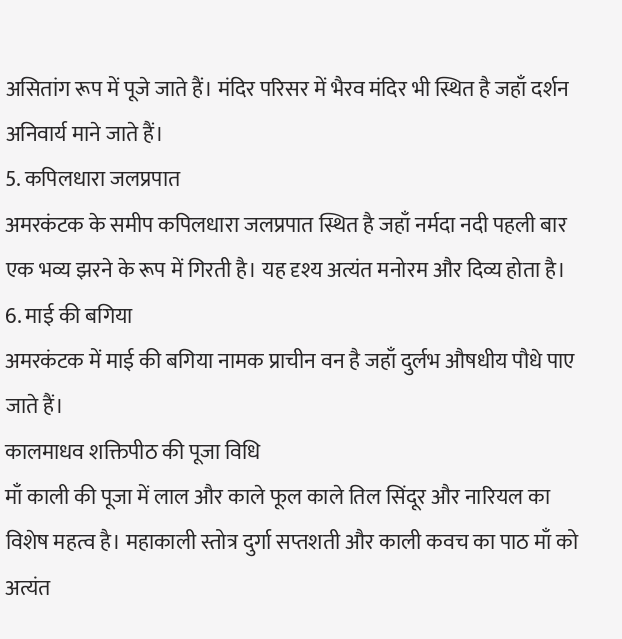असितांग रूप में पूजे जाते हैं। मंदिर परिसर में भैरव मंदिर भी स्थित है जहाँ दर्शन अनिवार्य माने जाते हैं।
5. कपिलधारा जलप्रपात
अमरकंटक के समीप कपिलधारा जलप्रपात स्थित है जहाँ नर्मदा नदी पहली बार एक भव्य झरने के रूप में गिरती है। यह दृश्य अत्यंत मनोरम और दिव्य होता है।
6. माई की बगिया
अमरकंटक में माई की बगिया नामक प्राचीन वन है जहाँ दुर्लभ औषधीय पौधे पाए जाते हैं।
कालमाधव शक्तिपीठ की पूजा विधि
माँ काली की पूजा में लाल और काले फूल काले तिल सिंदूर और नारियल का विशेष महत्व है। महाकाली स्तोत्र दुर्गा सप्तशती और काली कवच का पाठ माँ को अत्यंत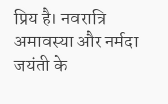प्रिय है। नवरात्रि अमावस्या और नर्मदा जयंती के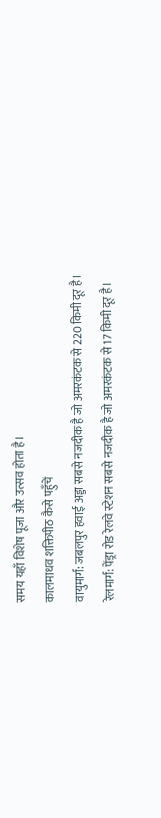समय यहाँ विशेष पूजा और उत्सव होता है।
कालमाधव शक्तिपीठ कैसे पहुँचें
वायुमार्ग: जबलपुर हवाई अड्डा सबसे नजदीक है जो अमरकंटक से 220 किमी दूर है।
रेलमार्ग: पेंड्रा रोड रेलवे स्टेशन सबसे नजदीक है जो अमरकंटक से 17 किमी दूर है।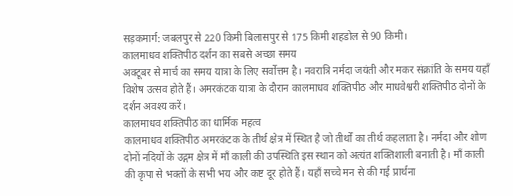सड़कमार्ग: जबलपुर से 220 किमी बिलासपुर से 175 किमी शहडोल से 90 किमी।
कालमाधव शक्तिपीठ दर्शन का सबसे अच्छा समय
अक्टूबर से मार्च का समय यात्रा के लिए सर्वोत्तम है। नवरात्रि नर्मदा जयंती और मकर संक्रांति के समय यहाँ विशेष उत्सव होते हैं। अमरकंटक यात्रा के दौरान कालमाधव शक्तिपीठ और माधवेश्वरी शक्तिपीठ दोनों के दर्शन अवश्य करें।
कालमाधव शक्तिपीठ का धार्मिक महत्व
कालमाधव शक्तिपीठ अमरकंटक के तीर्थ क्षेत्र में स्थित है जो तीर्थों का तीर्थ कहलाता है। नर्मदा और शोण दोनों नदियों के उद्गम क्षेत्र में माँ काली की उपस्थिति इस स्थान को अत्यंत शक्तिशाली बनाती है। माँ काली की कृपा से भक्तों के सभी भय और कष्ट दूर होते हैं। यहाँ सच्चे मन से की गई प्रार्थना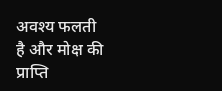अवश्य फलती है और मोक्ष की प्राप्ति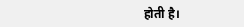होती है।